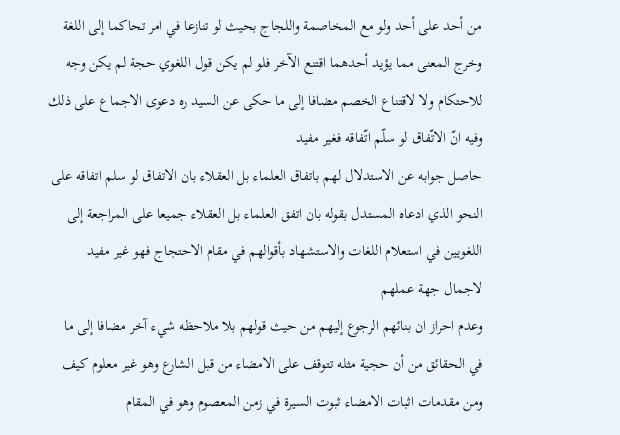من أحد على أحد ولو مع المخاصمة واللجاج بحيث لو تنازعا في امر تحاكما إلى اللغة
وخرج المعنى مما يؤيد أحدهما اقتنع الآخر فلو لم يكن قول اللغوي حجة لم يكن وجه للاحتكام ولا لاقتناع الخصم مضافا إلى ما حكى عن السيد ره دعوى الاجماع على ذلك
وفيه انّ الاتّفاق لو سلّم اتّفاقه فغير مفيد
حاصل جوابه عن الاستدلال لهم باتفاق العلماء بل العقلاء بان الاتفاق لو سلم اتفاقه على النحو الذي ادعاه المستدل بقوله بان اتفق العلماء بل العقلاء جميعا على المراجعة إلى اللغويين في استعلام اللغات والاستشهاد بأقوالهم في مقام الاحتجاج فهو غير مفيد لاجمال جهة عملهم
وعدم احراز ان بنائهم الرجوع إليهم من حيث قولهم بلا ملاحظه شيء آخر مضافا إلى ما في الحقائق من أن حجية مثله تتوقف على الامضاء من قبل الشارع وهو غير معلوم كيف ومن مقدمات اثبات الامضاء ثبوت السيرة في زمن المعصوم وهو في المقام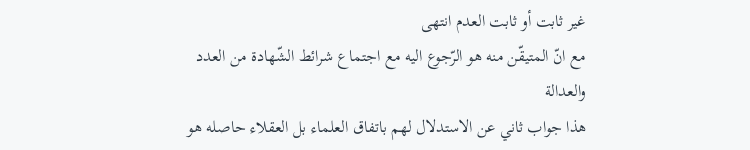غير ثابت أو ثابت العدم انتهى
مع انّ المتيقّن منه هو الرّجوع اليه مع اجتماع شرائط الشّهادة من العدد والعدالة
هذا جواب ثاني عن الاستدلال لهم باتفاق العلماء بل العقلاء حاصله هو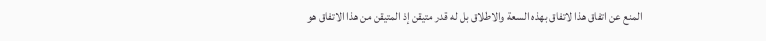المنع عن اتفاق هذا لاتفاق بهذه السعة والاطلاق بل له قدر متيقن إذ المتيقن من هذا الاتفاق هو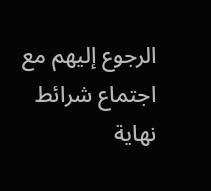الرجوع إليهم مع اجتماع شرائط
نهاية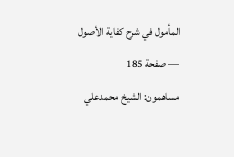المأمول في شرح كفاية الأصول — صفحة 185
مساهمون: الشيخ محمدعلي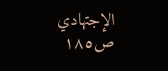الإجتهادي
ص١٨٥